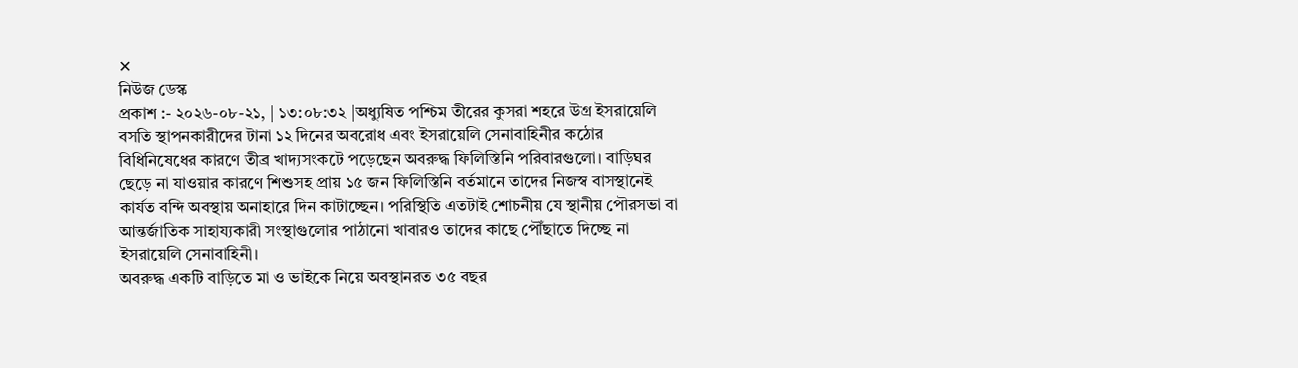✕
নিউজ ডেস্ক
প্রকাশ :- ২০২৬-০৮-২১, | ১৩:০৮:৩২ |অধ্যুষিত পশ্চিম তীরের কুসরা শহরে উগ্র ইসরায়েলি বসতি স্থাপনকারীদের টানা ১২ দিনের অবরোধ এবং ইসরায়েলি সেনাবাহিনীর কঠোর বিধিনিষেধের কারণে তীব্র খাদ্যসংকটে পড়েছেন অবরুদ্ধ ফিলিস্তিনি পরিবারগুলো। বাড়িঘর ছেড়ে না যাওয়ার কারণে শিশুসহ প্রায় ১৫ জন ফিলিস্তিনি বর্তমানে তাদের নিজস্ব বাসস্থানেই কার্যত বন্দি অবস্থায় অনাহারে দিন কাটাচ্ছেন। পরিস্থিতি এতটাই শোচনীয় যে স্থানীয় পৌরসভা বা আন্তর্জাতিক সাহায্যকারী সংস্থাগুলোর পাঠানো খাবারও তাদের কাছে পৌঁছাতে দিচ্ছে না ইসরায়েলি সেনাবাহিনী।
অবরুদ্ধ একটি বাড়িতে মা ও ভাইকে নিয়ে অবস্থানরত ৩৫ বছর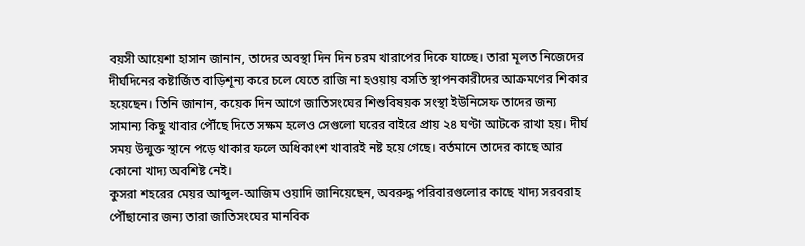বয়সী আয়েশা হাসান জানান, তাদের অবস্থা দিন দিন চরম খারাপের দিকে যাচ্ছে। তারা মূলত নিজেদের দীর্ঘদিনের কষ্টার্জিত বাড়িশূন্য করে চলে যেতে রাজি না হওয়ায় বসতি স্থাপনকারীদের আক্রমণের শিকার হয়েছেন। তিনি জানান, কয়েক দিন আগে জাতিসংঘের শিশুবিষয়ক সংস্থা ইউনিসেফ তাদের জন্য সামান্য কিছু খাবার পৌঁছে দিতে সক্ষম হলেও সেগুলো ঘরের বাইরে প্রায় ২৪ ঘণ্টা আটকে রাখা হয়। দীর্ঘ সময় উন্মুক্ত স্থানে পড়ে থাকার ফলে অধিকাংশ খাবারই নষ্ট হয়ে গেছে। বর্তমানে তাদের কাছে আর কোনো খাদ্য অবশিষ্ট নেই।
কুসরা শহরের মেয়র আব্দুল-আজিম ওয়াদি জানিয়েছেন, অবরুদ্ধ পরিবারগুলোর কাছে খাদ্য সরবরাহ পৌঁছানোর জন্য তারা জাতিসংঘের মানবিক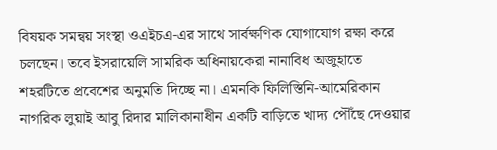বিষয়ক সমন্বয় সংস্থা ওএইচএ-এর সাথে সার্বক্ষণিক যোগাযোগ রক্ষা করে চলছেন। তবে ইসরায়েলি সামরিক অধিনায়কেরা নানাবিধ অজুহাতে শহরটিতে প্রবেশের অনুমতি দিচ্ছে না। এমনকি ফিলিস্তিনি-আমেরিকান নাগরিক লুয়াই আবু রিদার মালিকানাধীন একটি বাড়িতে খাদ্য পৌঁছে দেওয়ার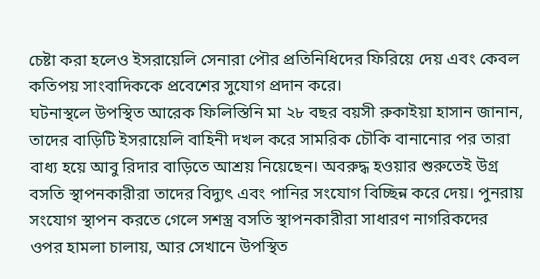চেষ্টা করা হলেও ইসরায়েলি সেনারা পৌর প্রতিনিধিদের ফিরিয়ে দেয় এবং কেবল কতিপয় সাংবাদিককে প্রবেশের সুযোগ প্রদান করে।
ঘটনাস্থলে উপস্থিত আরেক ফিলিস্তিনি মা ২৮ বছর বয়সী রুকাইয়া হাসান জানান, তাদের বাড়িটি ইসরায়েলি বাহিনী দখল করে সামরিক চৌকি বানানোর পর তারা বাধ্য হয়ে আবু রিদার বাড়িতে আশ্রয় নিয়েছেন। অবরুদ্ধ হওয়ার শুরুতেই উগ্র বসতি স্থাপনকারীরা তাদের বিদ্যুৎ এবং পানির সংযোগ বিচ্ছিন্ন করে দেয়। পুনরায় সংযোগ স্থাপন করতে গেলে সশস্ত্র বসতি স্থাপনকারীরা সাধারণ নাগরিকদের ওপর হামলা চালায়, আর সেখানে উপস্থিত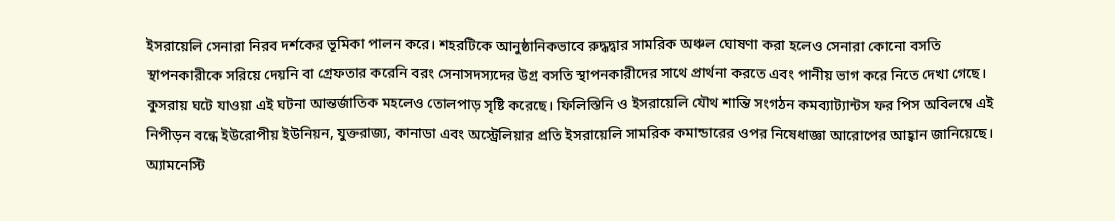ইসরায়েলি সেনারা নিরব দর্শকের ভূমিকা পালন করে। শহরটিকে আনুষ্ঠানিকভাবে রুদ্ধদ্বার সামরিক অঞ্চল ঘোষণা করা হলেও সেনারা কোনো বসতি স্থাপনকারীকে সরিয়ে দেয়নি বা গ্রেফতার করেনি বরং সেনাসদস্যদের উগ্র বসতি স্থাপনকারীদের সাথে প্রার্থনা করতে এবং পানীয় ভাগ করে নিতে দেখা গেছে।
কুসরায় ঘটে যাওয়া এই ঘটনা আন্তর্জাতিক মহলেও তোলপাড় সৃষ্টি করেছে। ফিলিস্তিনি ও ইসরায়েলি যৌথ শান্তি সংগঠন কমব্যাট্যান্টস ফর পিস অবিলম্বে এই নিপীড়ন বন্ধে ইউরোপীয় ইউনিয়ন, যুক্তরাজ্য, কানাডা এবং অস্ট্রেলিয়ার প্রতি ইসরায়েলি সামরিক কমান্ডারের ওপর নিষেধাজ্ঞা আরোপের আহ্বান জানিয়েছে। অ্যামনেস্টি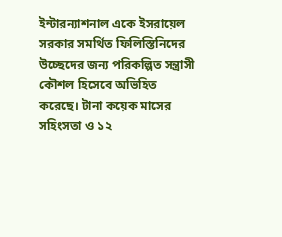ইন্টারন্যাশনাল একে ইসরায়েল সরকার সমর্থিত ফিলিস্তিনিদের উচ্ছেদের জন্য পরিকল্পিত সন্ত্রাসী কৌশল হিসেবে অভিহিত করেছে। টানা কয়েক মাসের সহিংসতা ও ১২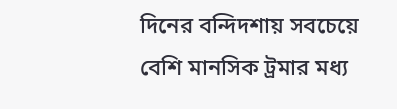দিনের বন্দিদশায় সবচেয়ে বেশি মানসিক ট্রমার মধ্য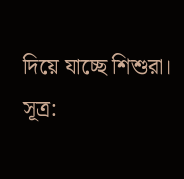দিয়ে যাচ্ছে শিশুরা।
সূত্র: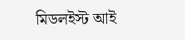মিডলইস্ট আই